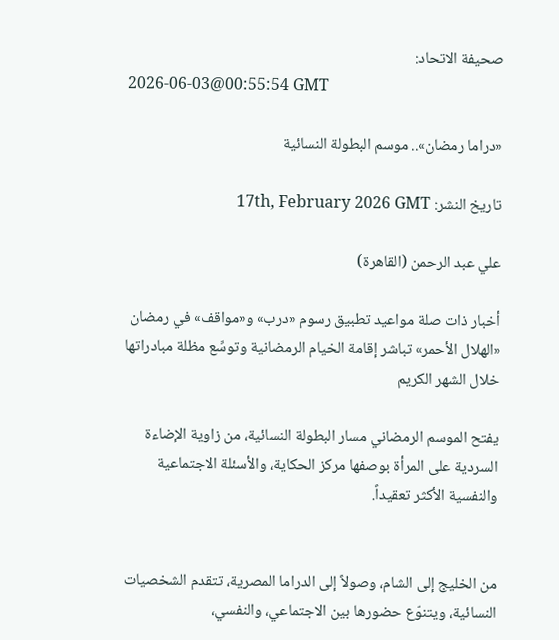صحيفة الاتحاد:
2026-06-03@00:55:54 GMT

«دراما رمضان».. موسم البطولة النسائية

تاريخ النشر: 17th, February 2026 GMT

علي عبد الرحمن (القاهرة)

أخبار ذات صلة مواعيد تطبيق رسوم «درب» و«مواقف» في رمضان «الهلال الأحمر» تباشر إقامة الخيام الرمضانية وتوسِّع مظلة مبادراتها خلال الشهر الكريم

يفتح الموسم الرمضاني مسار البطولة النسائية، من زاوية الإضاءة السردية على المرأة بوصفها مركز الحكاية، والأسئلة الاجتماعية والنفسية الأكثر تعقيداً.


من الخليج إلى الشام، وصولاً إلى الدراما المصرية، تتقدم الشخصيات النسائية، ويتنوّع حضورها بين الاجتماعي، والنفسي،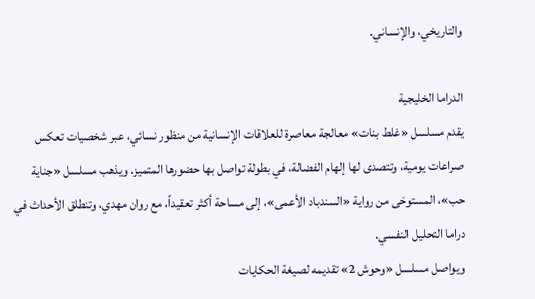والتاريخي، والإنساني.

الدراما الخليجية
يقدم مسلسل «غلط بنات» معالجة معاصرة للعلاقات الإنسانية من منظور نسائي، عبر شخصيات تعكس صراعات يومية، وتتصدى لها إلهام الفضالة، في بطولة تواصل بها حضورها المتميز. ويذهب مسلسل «جناية حب»، المستوحَى من رواية «السندباد الأعمى»، إلى مساحة أكثر تعقيداً، مع روان مهدي، وتنطلق الأحداث في دراما التحليل النفسي.
ويواصل مسلسل «وحوش 2» تقديمه لصيغة الحكايات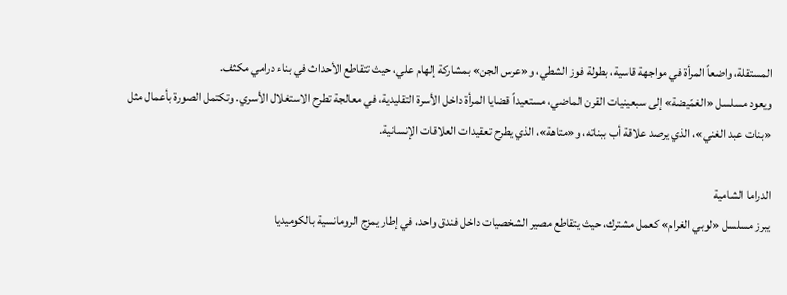المستقلة، واضعاً المرأة في مواجهة قاسية، بطولة فوز الشطي، و«عرس الجن» بمشاركة إلهام علي، حيث تتقاطع الأحداث في بناء درامي مكثف.
ويعود مسلسل «الغمّيضة» إلى سبعينيات القرن الماضي، مستعيداً قضايا المرأة داخل الأسرة التقليدية، في معالجة تطرح الاستغلال الأسري. وتكتمل الصورة بأعمال مثل «بنات عبد الغني»، الذي يرصد علاقة أب ببناته، و«متاهة»، الذي يطرح تعقيدات العلاقات الإنسانية.

الدراما الشامية
يبرز مسلسل «لوبي الغرام» كعمل مشترك، حيث يتقاطع مصير الشخصيات داخل فندق واحد، في إطار يمزج الرومانسية بالكوميديا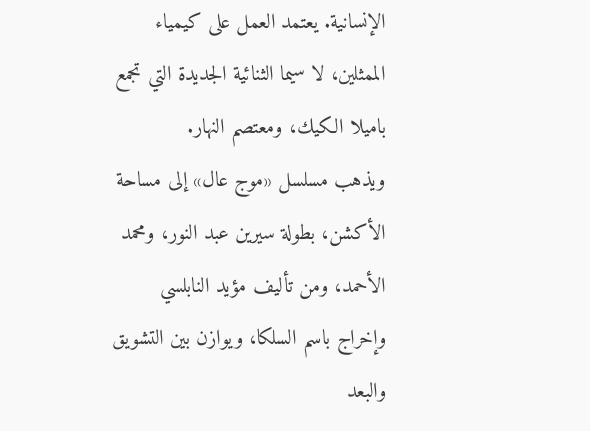الإنسانية. يعتمد العمل على كيمياء الممثلين، لا سيما الثنائية الجديدة التي تجمع باميلا الكيك، ومعتصم النهار.
ويذهب مسلسل «موج عال» إلى مساحة الأكشن، بطولة سيرين عبد النور، ومحمد الأحمد، ومن تأليف مؤيد النابلسي وإخراج باسم السلكا، ويوازن بين التشويق والبعد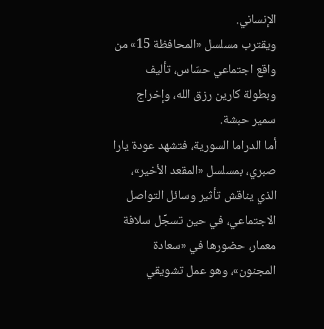الإنساني.
ويقترب مسلسل «المحافظة 15» من واقع اجتماعي حسّاس، تأليف وبطولة كارين رزق الله، وإخراج سمير حبشة.
أما الدراما السورية، فتشهد عودة يارا صبري، بمسلسل «المقعد الأخير»، الذي يناقش تأثير وسائل التواصل الاجتماعي، في حين تسجِّل سلافة معمار، حضورها في «سعادة المجنون»، وهو عمل تشويقي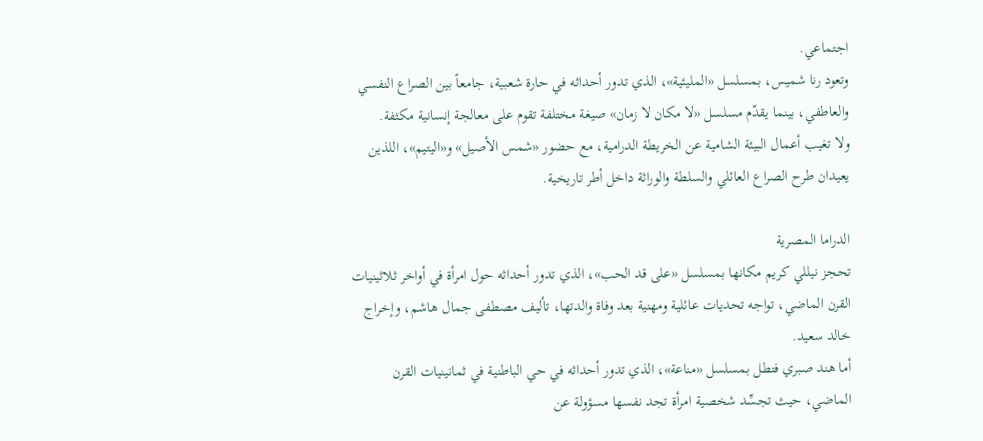اجتماعي.
وتعود رنا شميس، بمسلسل «المليئية»، الذي تدور أحداثه في حارة شعبية، جامعاً بين الصراع النفسي والعاطفي، بينما يقدّم مسلسل «لا مكان لا زمان» صيغة مختلفة تقوم على معالجة إنسانية مكثفة.
ولا تغيب أعمال البيئة الشامية عن الخريطة الدرامية، مع حضور «شمس الأصيل» و«اليتيم»، اللذين يعيدان طرح الصراع العائلي والسلطة والوراثة داخل أطر تاريخية.

الدراما المصرية
تحجز نيللي كريم مكانها بمسلسل «على قد الحب»، الذي تدور أحداثه حول امرأة في أواخر ثلاثينيات القرن الماضي، تواجه تحديات عائلية ومهنية بعد وفاة والدتها، تأليف مصطفى جمال هاشم، وإخراج خالد سعيد.
أما هند صبري فتطل بمسلسل «مناعة»، الذي تدور أحداثه في حي الباطنية في ثمانينيات القرن الماضي، حيث تجسِّد شخصية امرأة تجد نفسها مسؤولة عن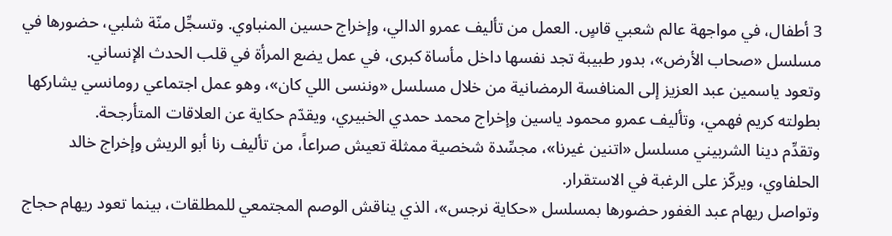3 أطفال، في مواجهة عالم شعبي قاسٍ. العمل من تأليف عمرو الدالي، وإخراج حسين المنباوي. وتسجِّل منّة شلبي، حضورها في مسلسل «صحاب الأرض»، بدور طبيبة تجد نفسها داخل مأساة كبرى، في عمل يضع المرأة في قلب الحدث الإنساني.
وتعود ياسمين عبد العزيز إلى المنافسة الرمضانية من خلال مسلسل «وننسى اللي كان»، وهو عمل اجتماعي رومانسي يشاركها بطولته كريم فهمي، وتأليف عمرو محمود ياسين وإخراج محمد حمدي الخبيري، ويقدّم حكاية عن العلاقات المتأرجحة.
وتقدِّم دينا الشربيني مسلسل «اتنين غيرنا»، مجسِّدة شخصية ممثلة تعيش صراعاً، من تأليف رنا أبو الريش وإخراج خالد الحلفاوي، ويركّز على الرغبة في الاستقرار.
وتواصل ريهام عبد الغفور حضورها بمسلسل «حكاية نرجس»، الذي يناقش الوصم المجتمعي للمطلقات، بينما تعود ريهام حجاج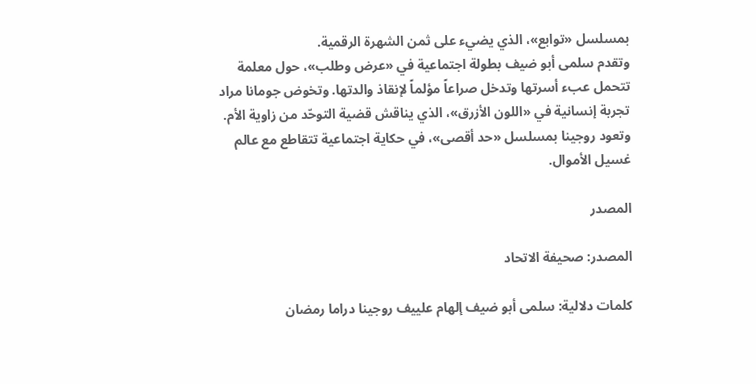بمسلسل «توابع»، الذي يضيء على ثمن الشهرة الرقمية.
وتقدم سلمى أبو ضيف بطولة اجتماعية في «عرض وطلب»، حول معلمة تتحمل عبء أسرتها وتدخل صراعاً مؤلماً لإنقاذ والدتها. وتخوض جومانا مراد تجربة إنسانية في «اللون الأزرق»، الذي يناقش قضية التوحّد من زاوية الأم. وتعود روجينا بمسلسل «حد أقصى»، في حكاية اجتماعية تتقاطع مع عالم غسيل الأموال.

المصدر

المصدر: صحيفة الاتحاد

كلمات دلالية: سلمى أبو ضيف إلهام علييف روجينا دراما رمضان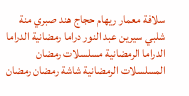سلافة معمار ريهام حجاج هند صبري منة شلبي سيرين عبد النور دراما رمضانية الدراما الدراما الرمضانية مسلسلات رمضان المسلسلات الرمضانية شاشة رمضان رمضان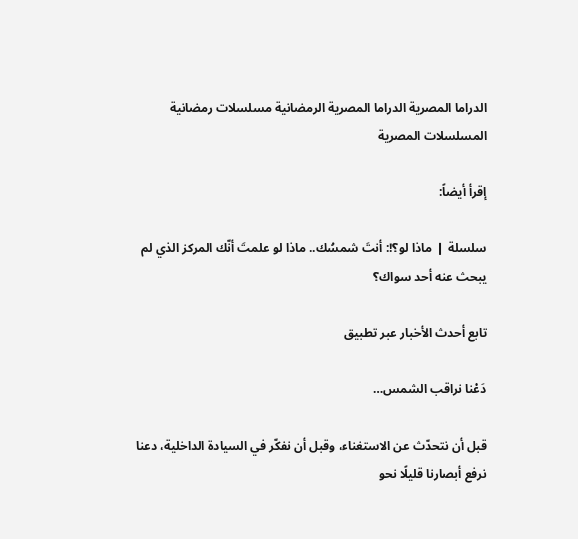الدراما المصرية الدراما المصرية الرمضانية مسلسلات رمضانية المسلسلات المصرية

إقرأ أيضاً:

سلسلة ❙ ماذا لو؟!: أنتَ شمسُك.. ماذا لو علمتَ أنّك المركز الذي لم يبحث عنه أحد سواك؟

تابع أحدث الأخبار عبر تطبيق

دَعْنا نراقب الشمس…

قبل أن نتحدّث عن الاستغناء، وقبل أن نفكّر في السيادة الداخلية، دعنا نرفع أبصارنا قليلًا نحو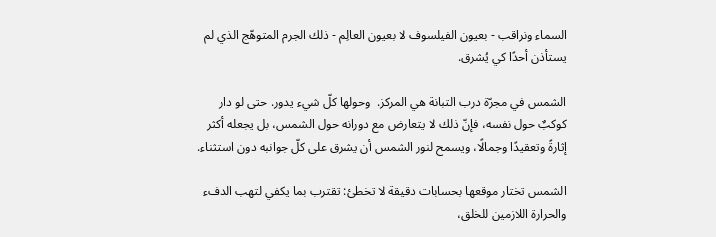السماء ونراقب - بعيون الفيلسوف لا بعيون العالِم - ذلك الجرم المتوهّج الذي لم يستأذن أحدًا كي يُشرق.

الشمس في مجرّة درب التبانة هي المركز.  وحولها كلّ شيء يدور. حتى لو دار كوكبٌ حول نفسه، فإنّ ذلك لا يتعارض مع دورانه حول الشمس، بل يجعله أكثر إثارةً وتعقيدًا وجمالًا، ويسمح لنور الشمس أن يشرق على كلّ جوانبه دون استثناء.

الشمس تختار موقعها بحسابات دقيقة لا تخطئ: تقترب بما يكفي لتهب الدفء والحرارة اللازمين للخلق،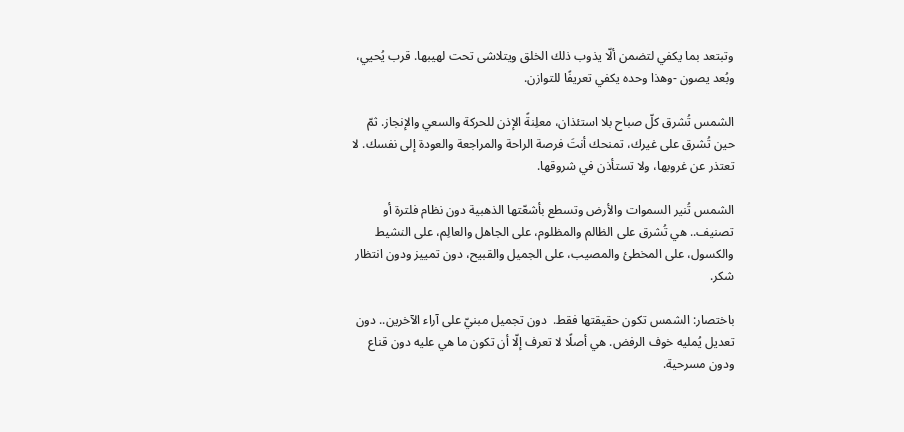وتبتعد بما يكفي لتضمن ألّا يذوب ذلك الخلق ويتلاشى تحت لهيبها. قرب يُحيي، وبُعد يصون -وهذا وحده يكفي تعريفًا للتوازن.

الشمس تُشرق كلّ صباح بلا استئذان، معلِنةً الإذن للحركة والسعي والإنجاز. ثمّ حين تُشرق على غيرك، تمنحك أنتَ فرصة الراحة والمراجعة والعودة إلى نفسك. لا تعتذر عن غروبها، ولا تستأذن في شروقها.

الشمس تُنير السموات والأرض وتسطع بأشعّتها الذهبية دون نظام فلترة أو تصنيف.. هي تُشرق على الظالم والمظلوم، على الجاهل والعالِم، على النشيط والكسول، على المخطئ والمصيب، على الجميل والقبيح، دون تمييز ودون انتظار شكر.

باختصار: الشمس تكون حقيقتها فقط.  دون تجميل مبنيّ على آراء الآخرين.. دون تعديل يُمليه خوف الرفض. هي أصلًا لا تعرف إلّا أن تكون ما هي عليه دون قناع ودون مسرحية.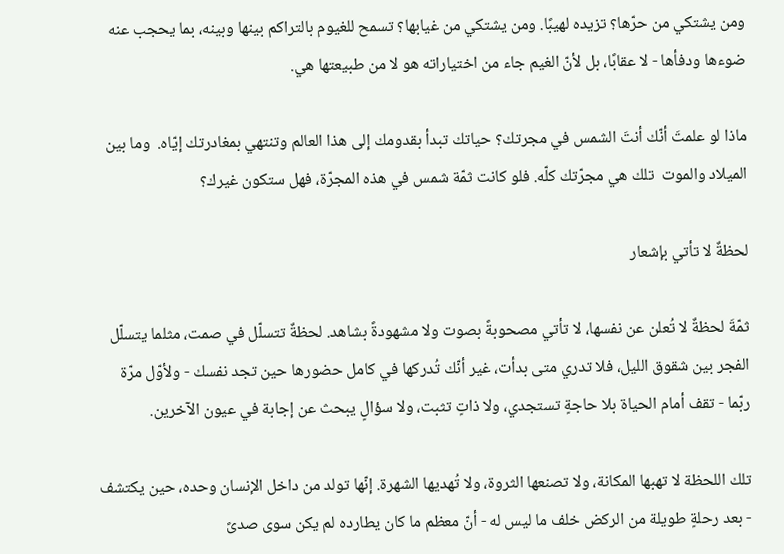ومن يشتكي من حرّها؟ تزيده لهيبًا. ومن يشتكي من غيابها؟ تسمح للغيوم بالتراكم بينها وبينه، بما يحجب عنه ضوءها ودفأها - لا عقابًا، بل لأنّ الغيم جاء من اختياراته هو لا من طبيعتها هي.

ماذا لو علمتَ أنّك أنتَ الشمس في مجرتك؟ حياتك تبدأ بقدومك إلى هذا العالم وتنتهي بمغادرتك إيّاه.  وما بين الميلاد والموت  تلك هي مجرّتك كلّه. فلو كانت ثمّة شمس في هذه المجرّة، فهل ستكون غيرك؟

لحظةٌ لا تأتي بإشعار

ثمّةَ لحظةٌ لا تُعلن عن نفسها، لا تأتي مصحوبةً بصوت ولا مشهودةً بشاهد. لحظةٌ تتسلّل في صمت، مثلما يتسلّل الفجر بين شقوق الليل، فلا تدري متى بدأت، غير أنّك تُدركها في كامل حضورها حين تجد نفسك - ولأوّل مرّة ربّما - تقف أمام الحياة بلا حاجةٍ تستجدي، ولا ذاتٍ تثبت، ولا سؤالٍ يبحث عن إجابة في عيون الآخرين.

تلك اللحظة لا تهبها المكانة، ولا تصنعها الثروة، ولا تُهديها الشهرة. إنّها تولد من داخل الإنسان وحده، حين يكتشف - بعد رحلةٍ طويلة من الركض خلف ما ليس له - أنّ معظم ما كان يطارده لم يكن سوى صدىً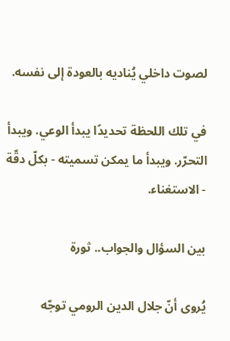لصوت داخلي يُناديه بالعودة إلى نفسه.

في تلك اللحظة تحديدًا يبدأ الوعي. ويبدأ التحرّر. ويبدأ ما يمكن تسميته - بكلّ دقّة - الاستغناء.

بين السؤال والجواب.. ثورة

يُروى أنّ جلال الدين الرومي توجّه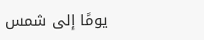يومًا إلى شمس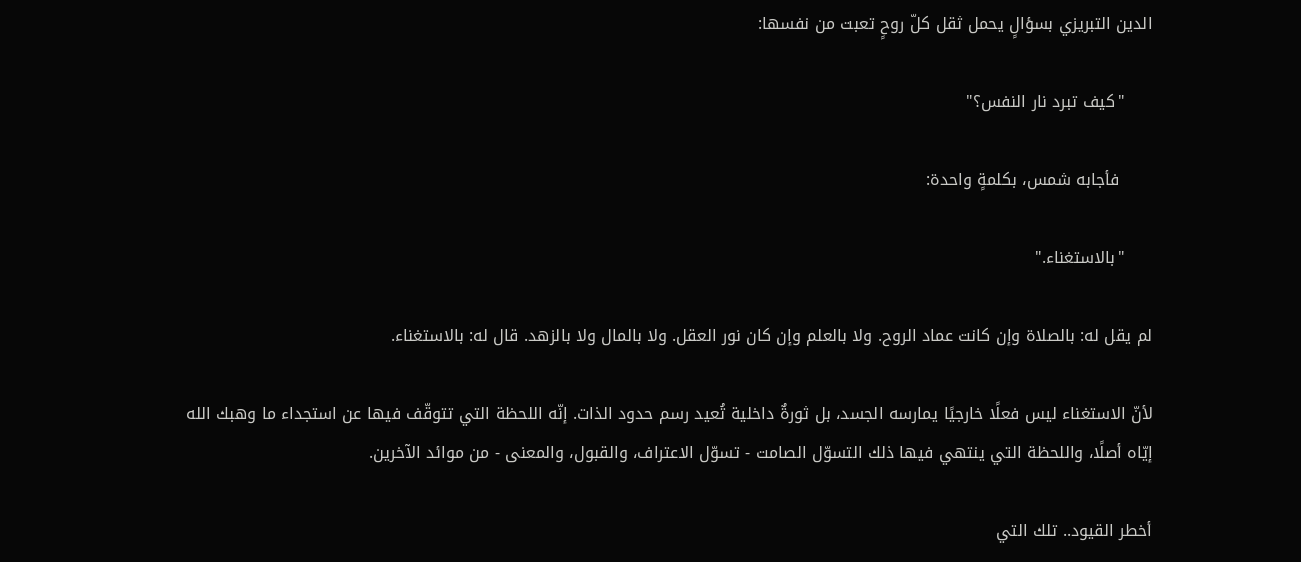الدين التبريزي بسؤالٍ يحمل ثقل كلّ روحٍ تعبت من نفسها:

     "كيف تبرد نار النفس؟"

      فأجابه شمس، بكلمةٍ واحدة:

     "بالاستغناء."

لم يقل له: بالصلاة وإن كانت عماد الروح. ولا بالعلم وإن كان نور العقل. ولا بالمال ولا بالزهد. قال له: بالاستغناء.

لأنّ الاستغناء ليس فعلًا خارجيًا يمارسه الجسد، بل ثورةٌ داخلية تُعيد رسم حدود الذات. إنّه اللحظة التي تتوقّف فيها عن استجداء ما وهبك الله إيّاه أصلًا، واللحظة التي ينتهي فيها ذلك التسوّل الصامت - تسوّل الاعتراف، والقبول، والمعنى - من موائد الآخرين.

أخطر القيود.. تلك التي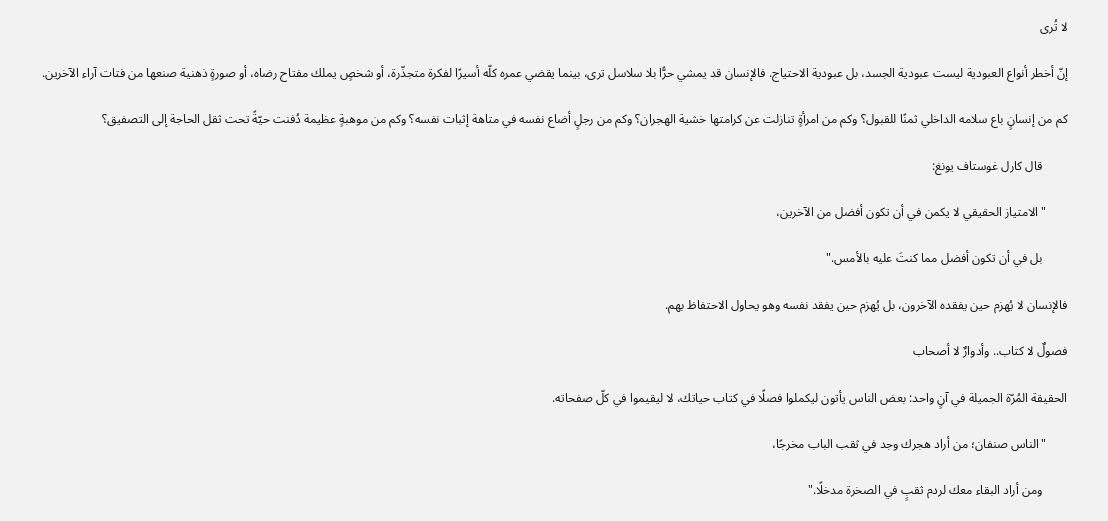لا تُرى

إنّ أخطر أنواع العبودية ليست عبودية الجسد، بل عبودية الاحتياج. فالإنسان قد يمشي حرًّا بلا سلاسل ترى، بينما يقضي عمره كلّه أسيرًا لفكرة متجذّرة، أو شخصٍ يملك مفتاح رضاه، أو صورةٍ ذهنية صنعها من فتات آراء الآخرين.

كم من إنسانٍ باع سلامه الداخلي ثمنًا للقبول؟ وكم من امرأةٍ تنازلت عن كرامتها خشية الهجران؟ وكم من رجلٍ أضاع نفسه في متاهة إثبات نفسه؟ وكم من موهبةٍ عظيمة دُفنت حيّةً تحت ثقل الحاجة إلى التصفيق؟

        قال كارل غوستاف يونغ:

       "الامتياز الحقيقي لا يكمن في أن تكون أفضل من الآخرين،

        بل في أن تكون أفضل مما كنتَ عليه بالأمس."

فالإنسان لا يُهزم حين يفقده الآخرون، بل يُهزم حين يفقد نفسه وهو يحاول الاحتفاظ بهم.

فصولٌ لا كتاب.. وأدوارٌ لا أصحاب

الحقيقة المُرّة الجميلة في آنٍ واحد: بعض الناس يأتون ليكملوا فصلًا في كتاب حياتك، لا ليقيموا في كلّ صفحاته.

       "الناس صنفان؛ من أراد هجرك وجد في ثقب الباب مخرجًا،

        ومن أراد البقاء معك لردم ثقبٍ في الصخرة مدخلًا."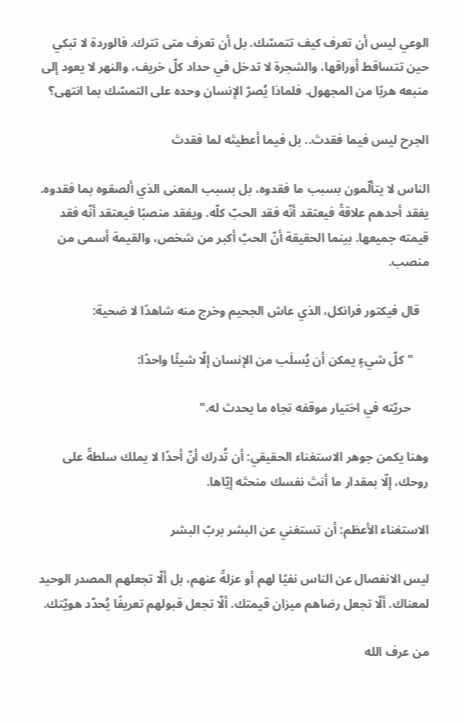الوعي ليس أن تعرف كيف تتمسّك. بل أن تعرف متى تترك. فالوردة لا تبكي حين تتساقط أوراقها، والشجرة لا تدخل في حداد كلّ خريف، والنهر لا يعود إلى منبعه هربًا من المجهول. فلماذا يُصرّ الإنسان وحده على التمسّك بما انتهى؟

الجرح ليس فيما فقدتَ.. بل فيما أعطيتَه لما فقدتَ

الناس لا يتألّمون بسبب ما فقدوه، بل بسبب المعنى الذي ألصقوه بما فقدوه. يفقد أحدهم علاقةً فيعتقد أنّه فقد الحبّ كلّه. ويفقد منصبًا فيعتقد أنّه فقد قيمته جميعها. بينما الحقيقة أنّ الحبّ أكبر من شخص، والقيمة أسمى من منصب.

   قال فيكتور فرانكل، الذي عاش الجحيم وخرج منه شاهدًا لا ضحية:

     "كلّ شيءٍ يمكن أن يُسلَب من الإنسان إلّا شيئًا واحدًا:

      حريّته في اختيار موقفه تجاه ما يحدث له."

وهنا يكمن جوهر الاستغناء الحقيقي: أن تُدرك أنّ أحدًا لا يملك سلطةً على روحك، إلّا بمقدار ما أنتَ نفسك منحتَه إيّاها.

الاستغناء الأعظم: أن تستغني عن البشر بربّ البشر

ليس الانفصال عن الناس نفيًا لهم أو عزلةً عنهم، بل ألّا تجعلهم المصدر الوحيد لمعناك. ألّا تجعل رضاهم ميزان قيمتك. ألّا تجعل قبولهم تعريفًا يُحدّد هويّتك.

من عرف الله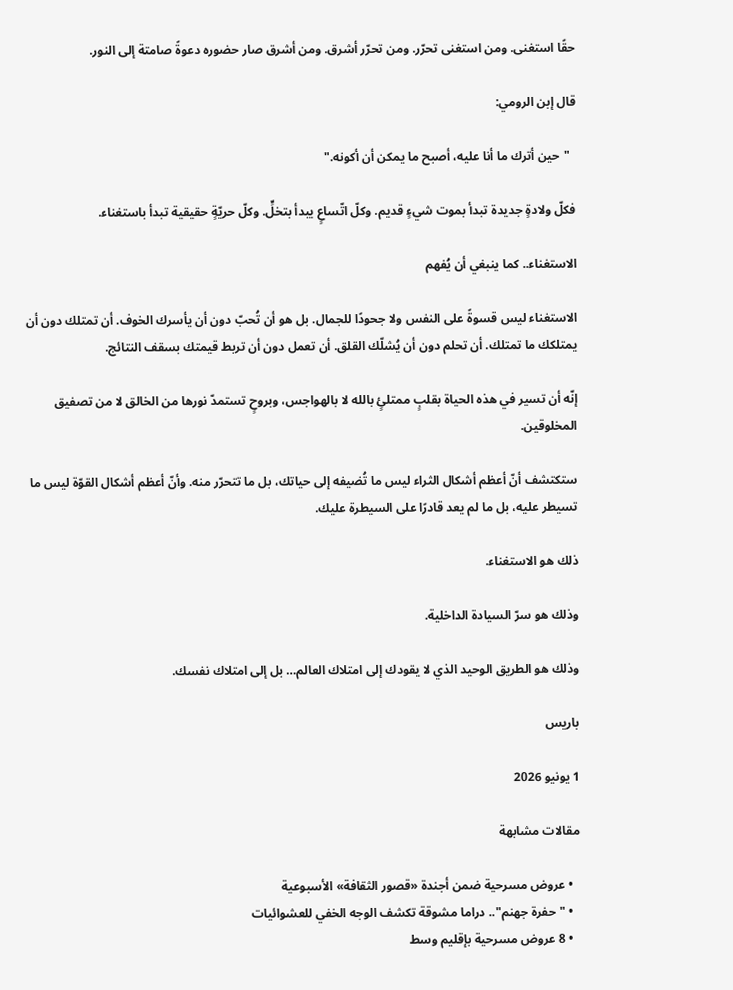حقًا استغنى. ومن استغنى تحرّر. ومن تحرّر أشرق. ومن أشرق صار حضوره دعوةً صامتة إلى النور.

قال إبن الرومي:

  "حين أترك ما أنا عليه، أصبح ما يمكن أن أكونه."

فكلّ ولادةٍ جديدة تبدأ بموت شيءٍ قديم. وكلّ اتّساعٍ يبدأ بتخلٍّ. وكلّ حريّةٍ حقيقية تبدأ باستغناء.

الاستغناء.. كما ينبغي أن يُفهم

الاستغناء ليس قسوةً على النفس ولا جحودًا للجمال. بل هو أن تُحبّ دون أن يأسرك الخوف. أن تمتلك دون أن يمتلكك ما تمتلك. أن تحلم دون أن يُشلّك القلق. أن تعمل دون أن تربط قيمتك بسقف النتائج.

إنّه أن تسير في هذه الحياة بقلبٍ ممتلئٍ بالله لا بالهواجس، وبروحٍ تستمدّ نورها من الخالق لا من تصفيق المخلوقين.

ستكتشف أنّ أعظم أشكال الثراء ليس ما تُضيفه إلى حياتك، بل ما تتحرّر منه. وأنّ أعظم أشكال القوّة ليس ما تسيطر عليه، بل ما لم يعد قادرًا على السيطرة عليك.

ذلك هو الاستغناء.

وذلك هو سرّ السيادة الداخلية.

وذلك هو الطريق الوحيد الذي لا يقودك إلى امتلاك العالم… بل إلى امتلاك نفسك.

باريس

1 يونيو 2026

مقالات مشابهة

  • عروض مسرحية ضمن أجندة «قصور الثقافة» الأسبوعية
  • "حفرة جهنم".. دراما مشوقة تكشف الوجه الخفي للعشوائيات
  • 8 عروض مسرحية بإقليم وسط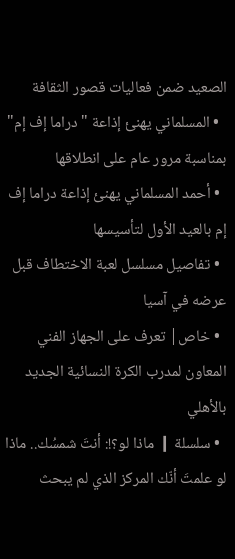الصعيد ضمن فعاليات قصور الثقافة
  • المسلماني يهنئ إذاعة "دراما إف إم" بمناسبة مرور عام على انطلاقها
  • أحمد المسلماني يهنئ إذاعة دراما إف إم بالعيد الأول لتأسيسها
  • تفاصيل مسلسل لعبة الاختطاف قبل عرضه في آسيا
  • خاص| تعرف على الجهاز الفني المعاون لمدرب الكرة النسائية الجديد بالأهلي
  • سلسلة ❙ ماذا لو؟!: أنتَ شمسُك.. ماذا لو علمتَ أنّك المركز الذي لم يبحث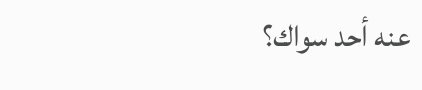عنه أحد سواك؟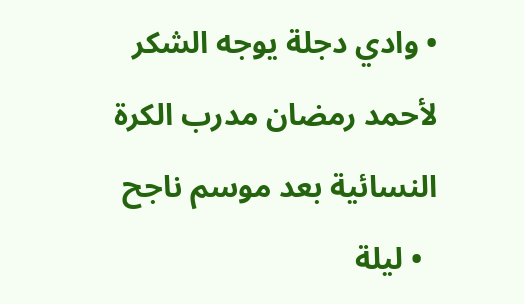• وادي دجلة يوجه الشكر لأحمد رمضان مدرب الكرة النسائية بعد موسم ناجح
  • ليلة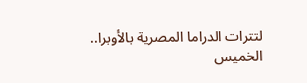لتترات الدراما المصرية بالأوبرا.. الخميس